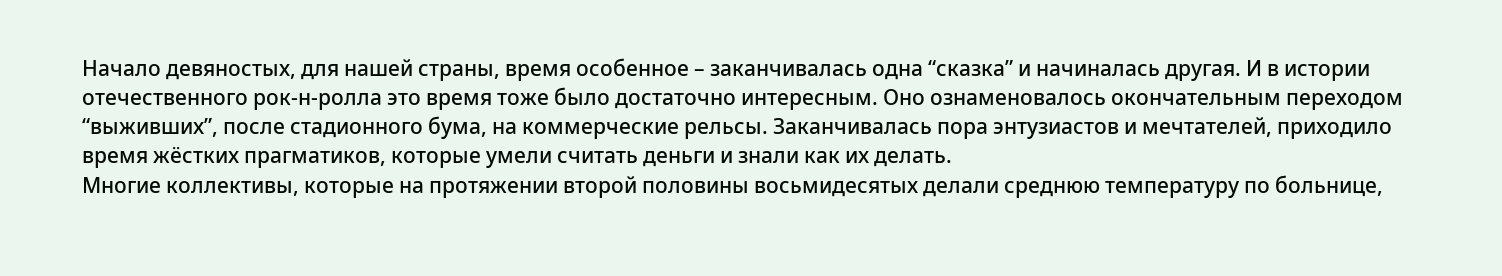Начало девяностых, для нашей страны, время особенное – заканчивалась одна “сказка” и начиналась другая. И в истории отечественного рок-н-ролла это время тоже было достаточно интересным. Оно ознаменовалось окончательным переходом “выживших”, после стадионного бума, на коммерческие рельсы. Заканчивалась пора энтузиастов и мечтателей, приходило время жёстких прагматиков, которые умели считать деньги и знали как их делать.
Многие коллективы, которые на протяжении второй половины восьмидесятых делали среднюю температуру по больнице,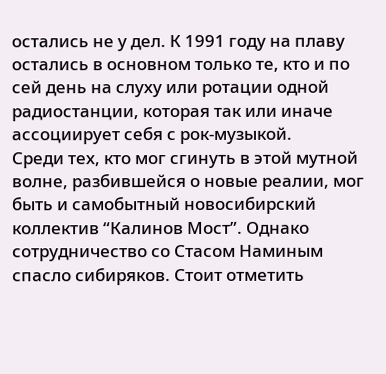остались не у дел. К 1991 году на плаву остались в основном только те, кто и по сей день на слуху или ротации одной радиостанции, которая так или иначе ассоциирует себя с рок-музыкой.
Среди тех, кто мог сгинуть в этой мутной волне, разбившейся о новые реалии, мог быть и самобытный новосибирский коллектив “Калинов Мост”. Однако сотрудничество со Стасом Наминым спасло сибиряков. Стоит отметить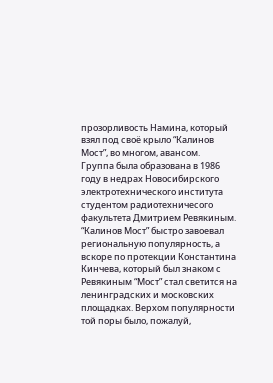прозорливость Намина, который взял под своё крыло “Калинов Мост”, во многом, авансом.
Группа была образована в 1986 году в недрах Новосибирского электротехнического института студентом радиотехничесого факультета Дмитрием Ревякиным. “Калинов Мост” быстро завоевал региональную популярность, а вскоре по протекции Константина Кинчева, который был знаком с Ревякиным “Мост” стал светится на ленинградских и московских площадках. Верхом популярности той поры было, пожалуй,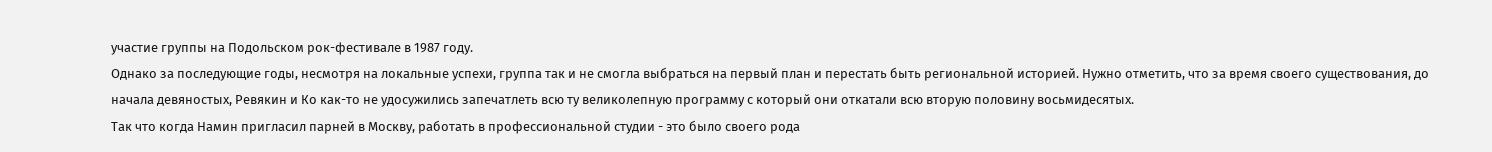участие группы на Подольском рок-фестивале в 1987 году.
Однако за последующие годы, несмотря на локальные успехи, группа так и не смогла выбраться на первый план и перестать быть региональной историей. Нужно отметить, что за время своего существования, до начала девяностых, Ревякин и Ко как-то не удосужились запечатлеть всю ту великолепную программу с который они откатали всю вторую половину восьмидесятых.
Так что когда Намин пригласил парней в Москву, работать в профессиональной студии - это было своего рода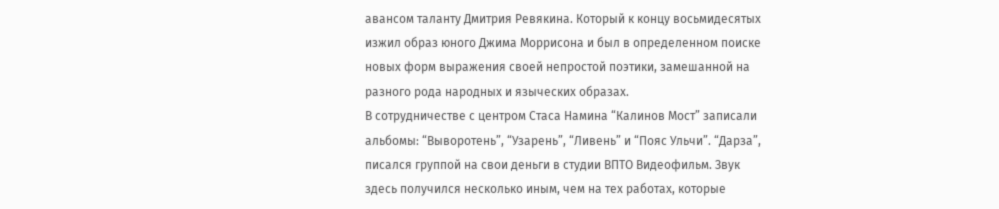авансом таланту Дмитрия Ревякина. Который к концу восьмидесятых изжил образ юного Джима Моррисона и был в определенном поиске новых форм выражения своей непростой поэтики, замешанной на разного рода народных и языческих образах.
В сотрудничестве с центром Стаса Намина “Калинов Мост” записали альбомы: “Выворотень”, “Узарень”, “Ливень” и “Пояс Ульчи”. “Дарза”, писался группой на свои деньги в студии ВПТО Видеофильм. Звук здесь получился несколько иным, чем на тех работах, которые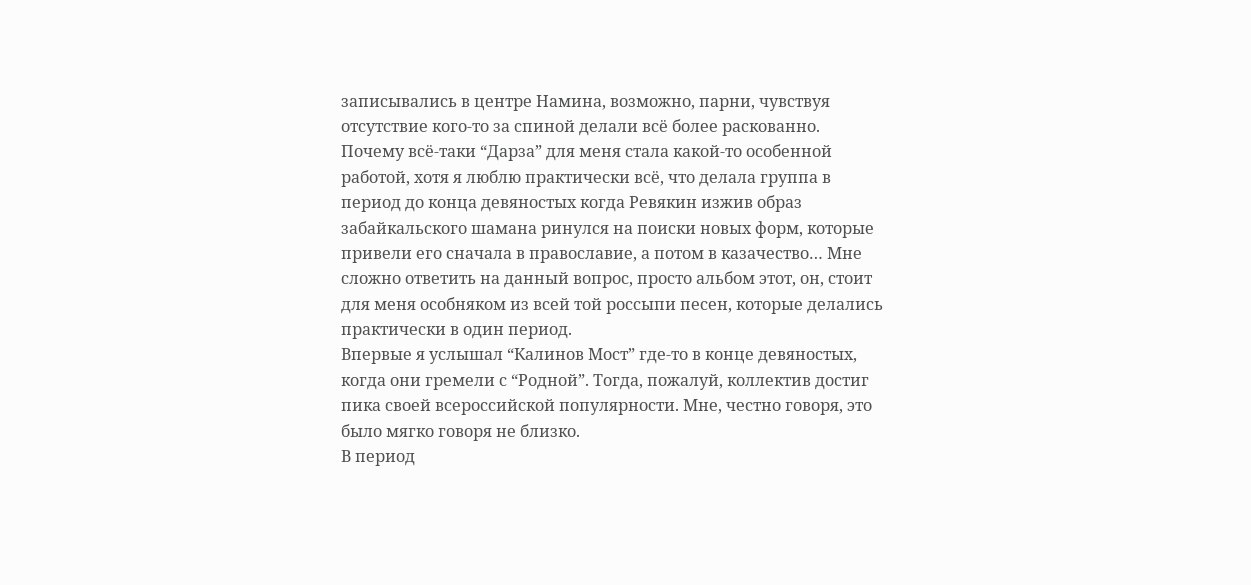записывались в центре Намина, возможно, парни, чувствуя отсутствие кого-то за спиной делали всё более раскованно.
Почему всё-таки “Дарза” для меня стала какой-то особенной работой, хотя я люблю практически всё, что делала группа в период до конца девяностых когда Ревякин изжив образ забайкальского шамана ринулся на поиски новых форм, которые привели его сначала в православие, а потом в казачество… Мне сложно ответить на данный вопрос, просто альбом этот, он, стоит для меня особняком из всей той россыпи песен, которые делались практически в один период.
Впервые я услышал “Калинов Мост” где-то в конце девяностых, когда они гремели с “Родной”. Тогда, пожалуй, коллектив достиг пика своей всероссийской популярности. Мне, честно говоря, это было мягко говоря не близко.
В период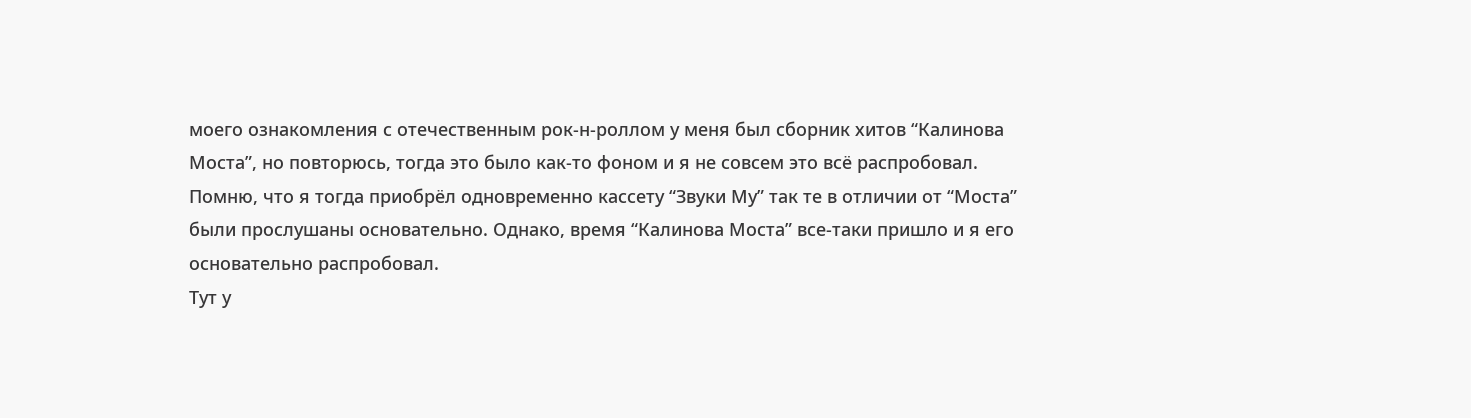моего ознакомления с отечественным рок-н-роллом у меня был сборник хитов “Калинова Моста”, но повторюсь, тогда это было как-то фоном и я не совсем это всё распробовал. Помню, что я тогда приобрёл одновременно кассету “Звуки Му” так те в отличии от “Моста” были прослушаны основательно. Однако, время “Калинова Моста” все-таки пришло и я его основательно распробовал.
Тут у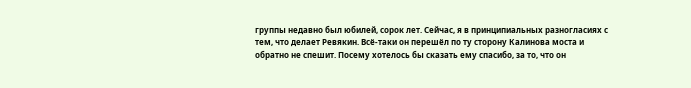группы недавно был юбилей, сорок лет. Сейчас, я в принципиальных разногласиях с тем, что делает Ревякин. Всё-таки он перешёл по ту сторону Калинова моста и обратно не спешит. Посему хотелось бы сказать ему спасибо, за то, что он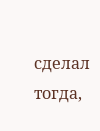сделал тогда,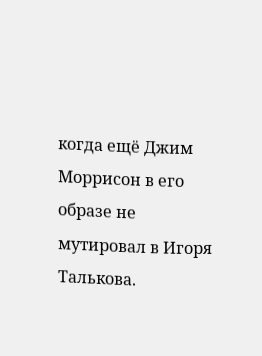когда ещё Джим Моррисон в его образе не мутировал в Игоря Талькова.